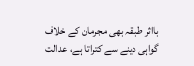بااثر طبقہ بھی مجرمان کے خلاف گواہی دینے سے کتراتا ہے، عدالت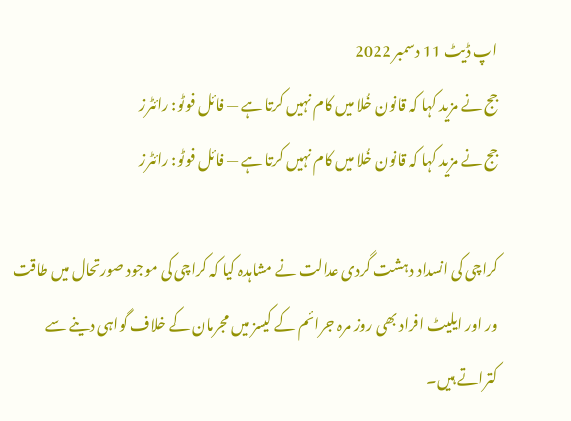اپ ڈیٹ 11 دسمبر 2022
جج نے مزید کہا کہ قانون خُلا میں کام نہیں کرتا ہے — فائل فوٹو: رائٹرز
جج نے مزید کہا کہ قانون خُلا میں کام نہیں کرتا ہے — فائل فوٹو: رائٹرز

کراچی کی انسداد دہشت گردی عدالت نے مشاہدہ کیا کہ کراچی کی موجود صورتحال میں طاقت ور اور ایلیٹ افراد بھی روز مرہ جرائم کے کیسز میں مجرمان کے خلاف گواہی دینے سے کتراتے ہیں۔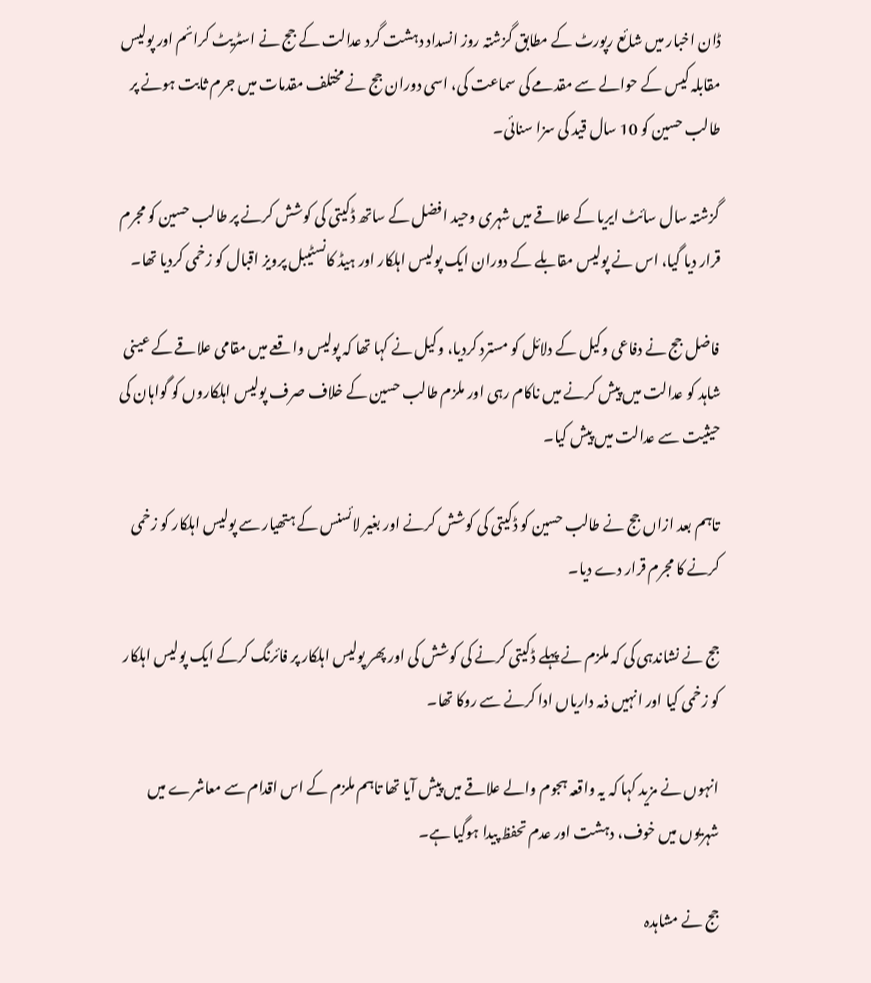ڈان اخبار میں شائع رپورٹ کے مطابق گزشتہ روز انسداد دہشت گرد عدالت کے جج نے اسٹریٹ کرائم اور پولیس مقابلہ کیس کے حوالے سے مقدمے کی سماعت کی، اسی دوران جج نے مختلف مقدمات میں جرم ثابت ہونے پر طالب حسین کو 10 سال قید کی سزا سنائی۔

گزشتہ سال سائٹ ایریا کے علاقے میں شہری وحید افضل کے ساتھ ڈکیتی کی کوشش کرنے پر طالب حسین کو مجرم قرار دیا گیا، اس نے پولیس مقابلے کے دوران ایک پولیس اہلکار اور ہیڈ کانسٹیبل پرویز اقبال کو زخمی کردیا تھا۔

فاضل جج نے دفاعی وکیل کے دلائل کو مسترد کردیا، وکیل نے کہا تھا کہ پولیس واقعے میں مقامی علاقے کے عینی شاہد کو عدالت میں پیش کرنے میں ناکام رہی اور ملزم طالب حسین کے خلاف صرف پولیس اہلکاروں کو گواہان کی حیثیت سے عدالت میں پیش کیا۔

تاہم بعد ازاں جج نے طالب حسین کو ڈکیتی کی کوشش کرنے اور بغیر لائسنس کے ہتھیار سے پولیس اہلکار کو زخمی کرنے کا مجرم قرار دے دیا۔

جج نے نشاندہی کی کہ ملزم نے پہلے ڈکیتی کرنے کی کوشش کی اور پھر پولیس اہلکار پر فائرنگ کرکے ایک پولیس اہلکار کو زخمی کیا اور انہیں ذمہ داریاں ادا کرنے سے روکا تھا۔

انہوں نے مزید کہا کہ یہ واقعہ ہجوم والے علاقے میں پیش آیا تھا تاہم ملزم کے اس اقدام سے معاشرے میں شہریوں میں خوف، دہشت اور عدم تحفظ پیدا ہوگیا ہے۔

جج نے مشاہدہ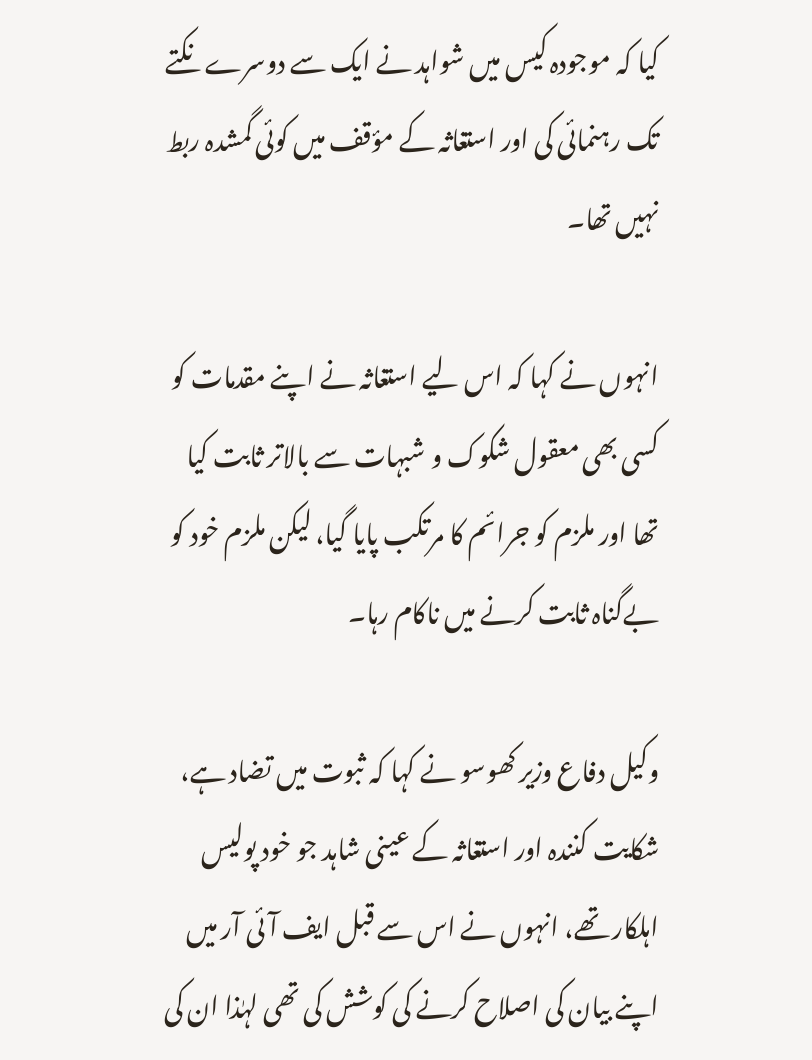کیا کہ موجودہ کیس میں شواہد نے ایک سے دوسرے نکتے تک رہنمائی کی اور استغاثہ کے مؤقف میں کوئی گمشدہ ربط نہیں تھا۔

انہوں نے کہا کہ اس لیے استغاثہ نے اپنے مقدمات کو کسی بھی معقول شکوک و شبہات سے بالاتر ثابت کیا تھا اور ملزم کو جرائم کا مرتکب پایا گیا، لیکن ملزم خود کو بےگناہ ثابت کرنے میں ناکام رہا۔

وکیل دفاع وزیر کھوسو نے کہا کہ ثبوت میں تضاد ہے، شکایت کنندہ اور استغاثہ کے عینی شاہد جو خود پولیس اہلکار تھے، انہوں نے اس سے قبل ایف آئی آر میں اپنے بیان کی اصلاح کرنے کی کوشش کی تھی لہٰذا ان کی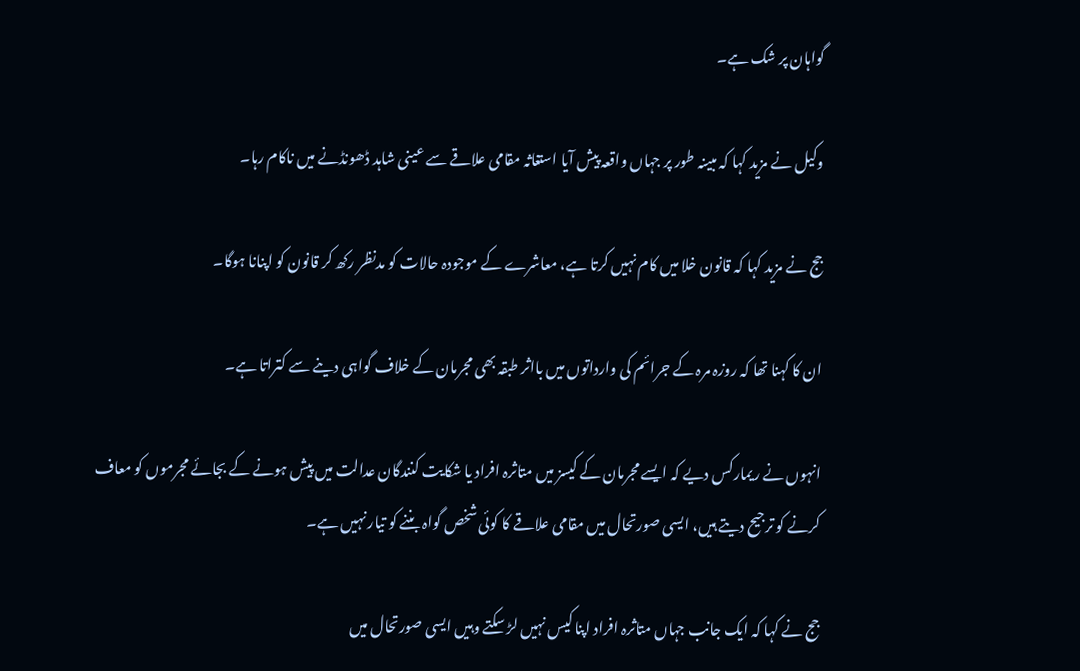گواہان پر شک ہے۔

وکیل نے مزید کہا کہ مبینہ طور پر جہاں واقعہ پیش آیا استغاثہ مقامی علاقے سے عینی شاہد ڈھونڈنے میں ناکام رہا۔

جج نے مزید کہا کہ قانون خلا میں کام نہیں کرتا ہے، معاشرے کے موجودہ حالات کو مدنظر رکھ کر قانون کو اپنانا ہوگا۔

ان کا کہنا تھا کہ روزہ مرہ کے جرائم کی وارداتوں میں بااثر طبقہ بھی مجرمان کے خلاف گواہی دینے سے کتراتا ہے۔

انہوں نے ریمارکس دیے کہ ایسے مجرمان کے کیسز میں متاثرہ افراد یا شکایت کنندگان عدالت میں پیش ہونے کے بجائے مجرموں کو معاف کرنے کو ترجیح دیتے ہیں، ایسی صورتحال میں مقامی علاقے کا کوئی شخص گواہ بننے کو تیار نہیں ہے۔

جج نے کہا کہ ایک جانب جہاں متاثرہ افراد اپنا کیس نہیں لڑ سکتے وہیں ایسی صورتحال میں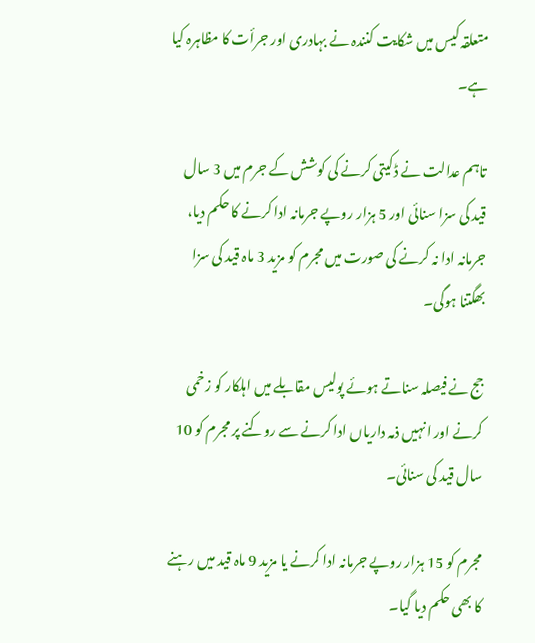متعلقہ کیس میں شکایت کنندہ نے بہادری اور جرأت کا مظاہرہ کیا ہے۔

تاہم عدالت نے ڈکیتی کرنے کی کوشش کے جرم میں 3 سال قید کی سزا سنائی اور 5 ہزار روپے جرمانہ ادا کرنے کا حکم دیا، جرمانہ ادا نہ کرنے کی صورت میں مجرم کو مزید 3 ماہ قید کی سزا بھگتنا ہوگی۔

جج نے فیصلہ سناتے ہوئے پولیس مقابلے میں اہلکار کو زخمی کرنے اور انہیں ذمہ داریاں ادا کرنے سے روکنے پر مجرم کو 10 سال قید کی سنائی۔

مجرم کو 15 ہزار روپے جرمانہ ادا کرنے یا مزید 9 ماہ قید میں رہنے کا بھی حکم دیا گیا۔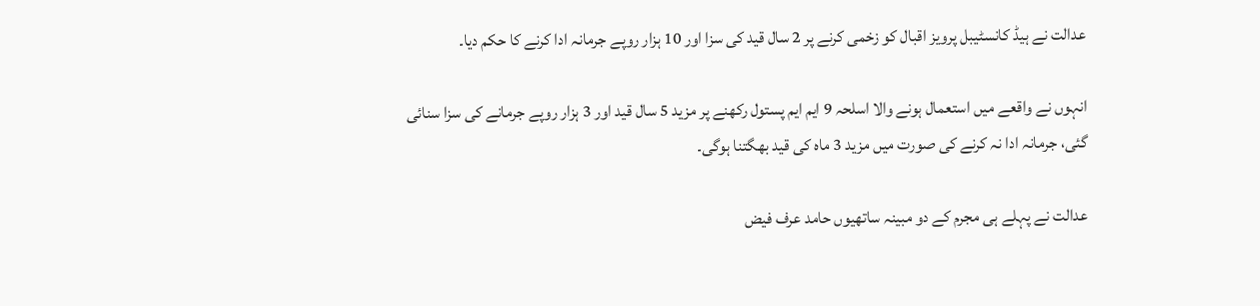عدالت نے ہیڈ کانسٹیبل پرویز اقبال کو زخمی کرنے پر 2 سال قید کی سزا اور 10 ہزار روپے جرمانہ ادا کرنے کا حکم دیا۔

انہوں نے واقعے میں استعمال ہونے والا اسلحہ 9 ایم ایم پستول رکھنے پر مزید 5 سال قید اور 3 ہزار روپے جرمانے کی سزا سنائی گئی، جرمانہ ادا نہ کرنے کی صورت میں مزید 3 ماہ کی قید بھگتنا ہوگی۔

عدالت نے پہلے ہی مجرم کے دو مبینہ ساتھیوں حامد عرف فیض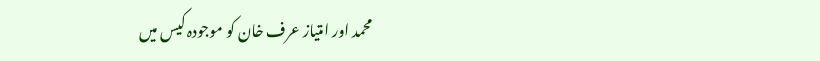محمد اور امتیاز عرف خان کو موجودہ کیس میں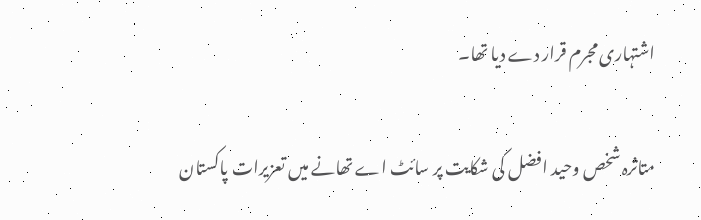اشتہاری مجرم قرار دے دیا تھا۔

متاثرہ شخص وحید افضل کی شکایت پر سائٹ اے تھانے میں تعزیرات پاکستان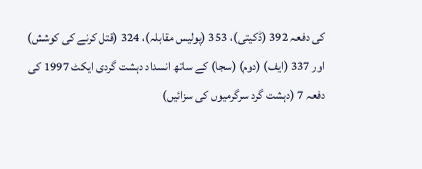کی دفعہ 392 (ڈکیتی)، 353 (پولیس مقابلہ)، 324 (قتل کرنے کی کوشش) اور 337 (ایف) (دوم) (سجا) کے ساتھ انسداد دہشت گردی ایکٹ 1997 کی دفعہ 7 (دہشت گرد سرگرمیوں کی سزائیں)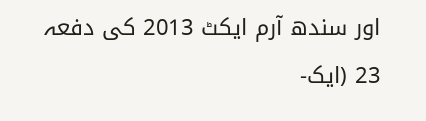اور سندھ آرم ایکٹ 2013 کی دفعہ 23 (ایک-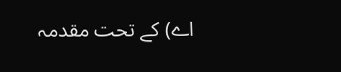اے) کے تحت مقدمہ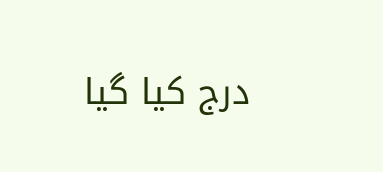درج کیا گیا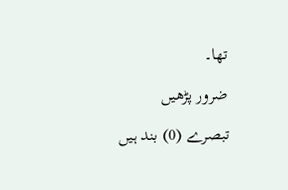تھا۔

ضرور پڑھیں

تبصرے (0) بند ہیں